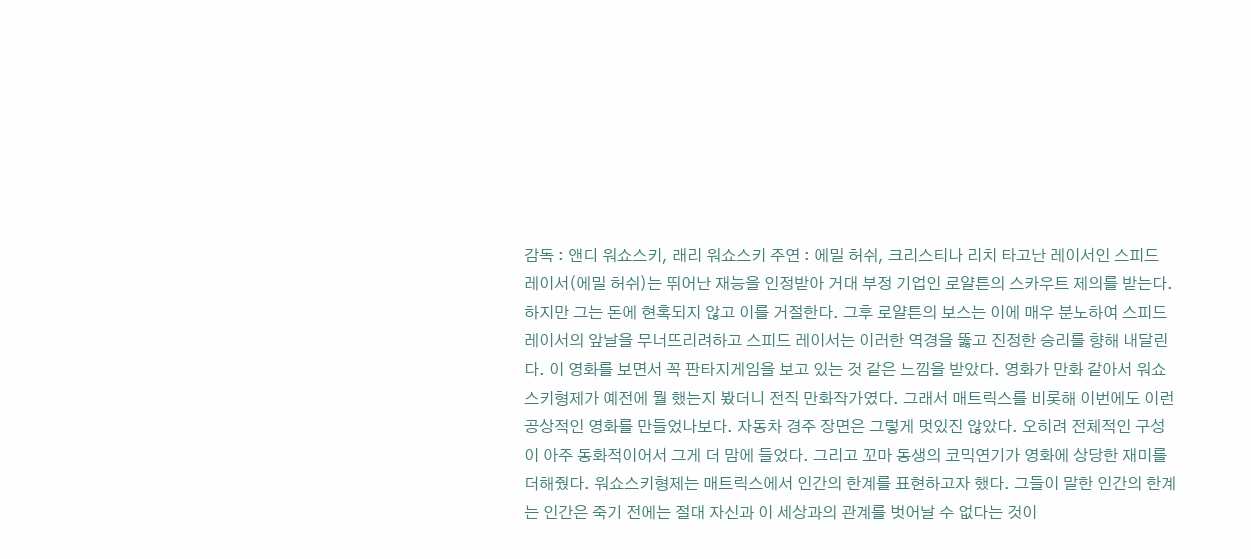감독 : 앤디 워쇼스키, 래리 워쇼스키 주연 : 에밀 허쉬, 크리스티나 리치 타고난 레이서인 스피드 레이서(에밀 허쉬)는 뛰어난 재능을 인정받아 거대 부정 기업인 로얄튼의 스카우트 제의를 받는다. 하지만 그는 돈에 현혹되지 않고 이를 거절한다. 그후 로얄튼의 보스는 이에 매우 분노하여 스피드 레이서의 앞날을 무너뜨리려하고 스피드 레이서는 이러한 역경을 뚫고 진정한 승리를 향해 내달린다. 이 영화를 보면서 꼭 판타지게임을 보고 있는 것 같은 느낌을 받았다. 영화가 만화 같아서 워쇼스키형제가 예전에 뭘 했는지 봤더니 전직 만화작가였다. 그래서 매트릭스를 비롯해 이번에도 이런 공상적인 영화를 만들었나보다. 자동차 경주 장면은 그렇게 멋있진 않았다. 오히려 전체적인 구성이 아주 동화적이어서 그게 더 맘에 들었다. 그리고 꼬마 동생의 코믹연기가 영화에 상당한 재미를 더해줬다. 워쇼스키형제는 매트릭스에서 인간의 한계를 표현하고자 했다. 그들이 말한 인간의 한계는 인간은 죽기 전에는 절대 자신과 이 세상과의 관계를 벗어날 수 없다는 것이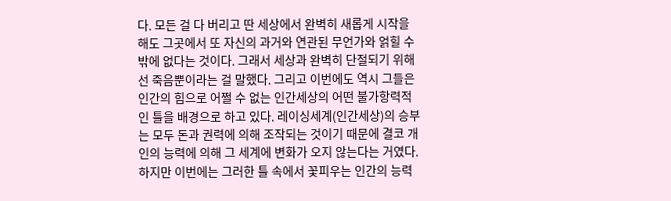다. 모든 걸 다 버리고 딴 세상에서 완벽히 새롭게 시작을 해도 그곳에서 또 자신의 과거와 연관된 무언가와 얽힐 수밖에 없다는 것이다. 그래서 세상과 완벽히 단절되기 위해선 죽음뿐이라는 걸 말했다. 그리고 이번에도 역시 그들은 인간의 힘으로 어쩔 수 없는 인간세상의 어떤 불가항력적인 틀을 배경으로 하고 있다. 레이싱세계(인간세상)의 승부는 모두 돈과 권력에 의해 조작되는 것이기 때문에 결코 개인의 능력에 의해 그 세계에 변화가 오지 않는다는 거였다. 하지만 이번에는 그러한 틀 속에서 꽃피우는 인간의 능력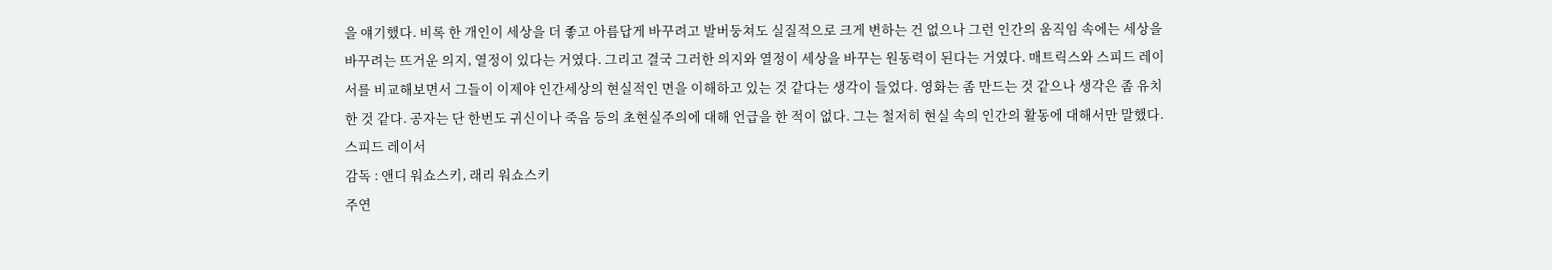을 얘기했다. 비록 한 개인이 세상을 더 좋고 아름답게 바꾸려고 발버둥쳐도 실질적으로 크게 변하는 건 없으나 그런 인간의 움직임 속에는 세상을 바꾸려는 뜨거운 의지, 열정이 있다는 거였다. 그리고 결국 그러한 의지와 열정이 세상을 바꾸는 원동력이 된다는 거였다. 매트릭스와 스피드 레이서를 비교해보면서 그들이 이제야 인간세상의 현실적인 면을 이해하고 있는 것 같다는 생각이 들었다. 영화는 좀 만드는 것 같으나 생각은 좀 유치한 것 같다. 공자는 단 한번도 귀신이나 죽음 등의 초현실주의에 대해 언급을 한 적이 없다. 그는 철저히 현실 속의 인간의 활동에 대해서만 말했다.
스피드 레이서
감독 : 앤디 워쇼스키, 래리 워쇼스키
주연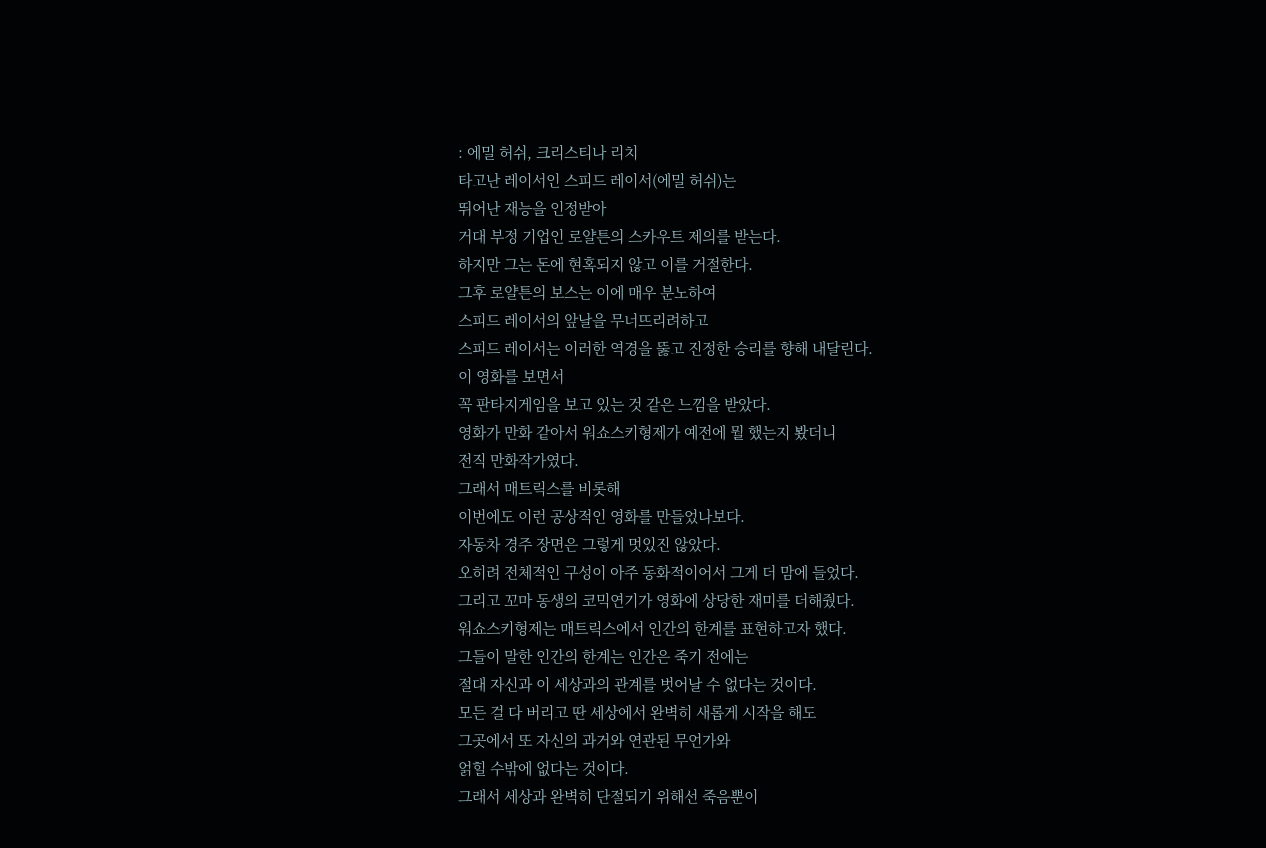: 에밀 허쉬, 크리스티나 리치
타고난 레이서인 스피드 레이서(에밀 허쉬)는
뛰어난 재능을 인정받아
거대 부정 기업인 로얄튼의 스카우트 제의를 받는다.
하지만 그는 돈에 현혹되지 않고 이를 거절한다.
그후 로얄튼의 보스는 이에 매우 분노하여
스피드 레이서의 앞날을 무너뜨리려하고
스피드 레이서는 이러한 역경을 뚫고 진정한 승리를 향해 내달린다.
이 영화를 보면서
꼭 판타지게임을 보고 있는 것 같은 느낌을 받았다.
영화가 만화 같아서 워쇼스키형제가 예전에 뭘 했는지 봤더니
전직 만화작가였다.
그래서 매트릭스를 비롯해
이번에도 이런 공상적인 영화를 만들었나보다.
자동차 경주 장면은 그렇게 멋있진 않았다.
오히려 전체적인 구성이 아주 동화적이어서 그게 더 맘에 들었다.
그리고 꼬마 동생의 코믹연기가 영화에 상당한 재미를 더해줬다.
워쇼스키형제는 매트릭스에서 인간의 한계를 표현하고자 했다.
그들이 말한 인간의 한계는 인간은 죽기 전에는
절대 자신과 이 세상과의 관계를 벗어날 수 없다는 것이다.
모든 걸 다 버리고 딴 세상에서 완벽히 새롭게 시작을 해도
그곳에서 또 자신의 과거와 연관된 무언가와
얽힐 수밖에 없다는 것이다.
그래서 세상과 완벽히 단절되기 위해선 죽음뿐이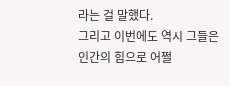라는 걸 말했다.
그리고 이번에도 역시 그들은
인간의 힘으로 어쩔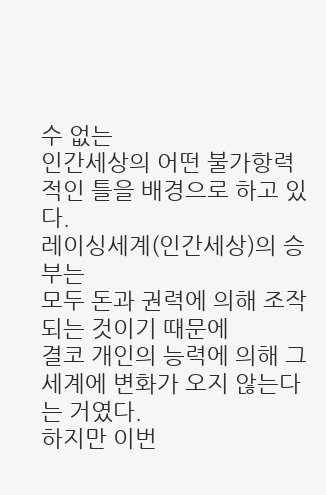수 없는
인간세상의 어떤 불가항력적인 틀을 배경으로 하고 있다.
레이싱세계(인간세상)의 승부는
모두 돈과 권력에 의해 조작되는 것이기 때문에
결코 개인의 능력에 의해 그 세계에 변화가 오지 않는다는 거였다.
하지만 이번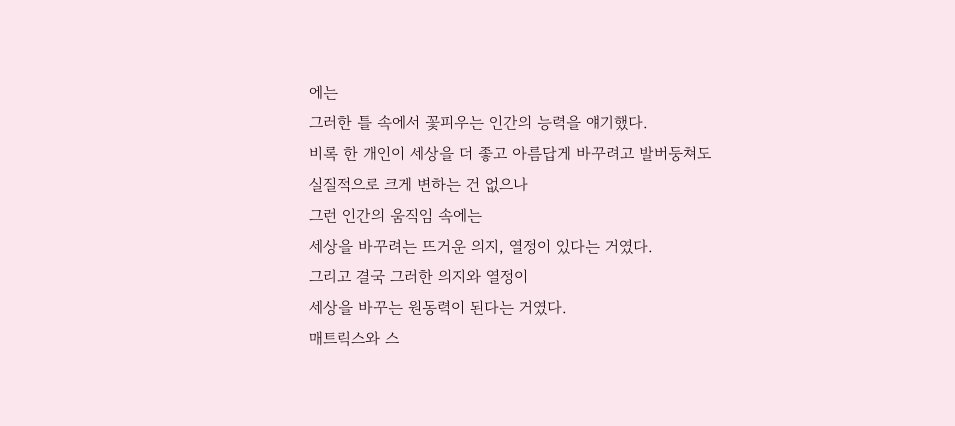에는
그러한 틀 속에서 꽃피우는 인간의 능력을 얘기했다.
비록 한 개인이 세상을 더 좋고 아름답게 바꾸려고 발버둥쳐도
실질적으로 크게 변하는 건 없으나
그런 인간의 움직임 속에는
세상을 바꾸려는 뜨거운 의지, 열정이 있다는 거였다.
그리고 결국 그러한 의지와 열정이
세상을 바꾸는 원동력이 된다는 거였다.
매트릭스와 스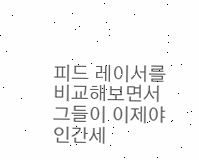피드 레이서를 비교해보면서 그들이 이제야
인간세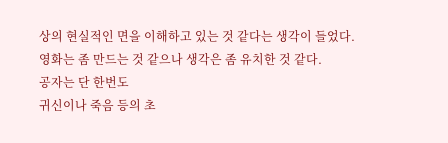상의 현실적인 면을 이해하고 있는 것 같다는 생각이 들었다.
영화는 좀 만드는 것 같으나 생각은 좀 유치한 것 같다.
공자는 단 한번도
귀신이나 죽음 등의 초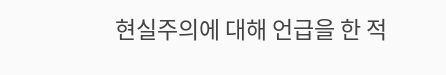현실주의에 대해 언급을 한 적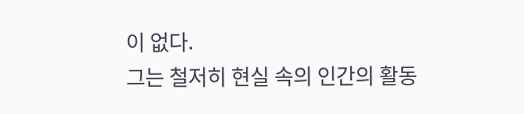이 없다.
그는 철저히 현실 속의 인간의 활동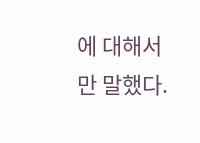에 대해서만 말했다.